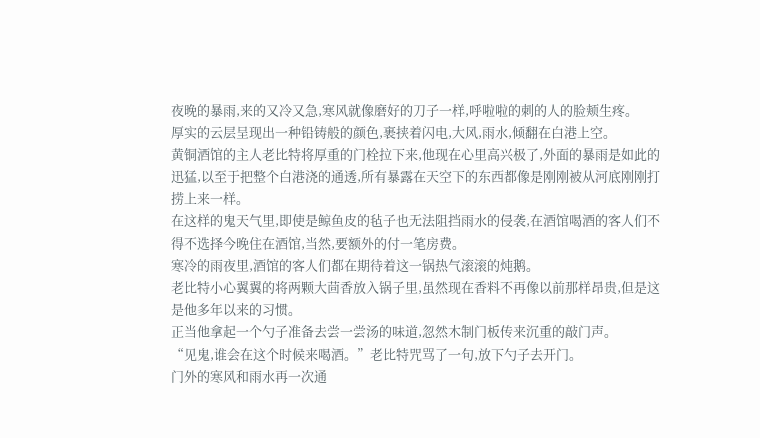夜晚的暴雨,来的又冷又急,寒风就像磨好的刀子一样,呼啦啦的刺的人的脸颊生疼。
厚实的云层呈现出一种铅铸般的颜色,裹挟着闪电,大风,雨水,倾翻在白港上空。
黄铜酒馆的主人老比特将厚重的门栓拉下来,他现在心里高兴极了,外面的暴雨是如此的迅猛,以至于把整个白港浇的通透,所有暴露在天空下的东西都像是刚刚被从河底刚刚打捞上来一样。
在这样的鬼天气里,即使是鲸鱼皮的毡子也无法阻挡雨水的侵袭,在酒馆喝酒的客人们不得不选择今晚住在酒馆,当然,要额外的付一笔房费。
寒冷的雨夜里,酒馆的客人们都在期待着这一锅热气滚滚的炖鹅。
老比特小心翼翼的将两颗大茴香放入锅子里,虽然现在香料不再像以前那样昂贵,但是这是他多年以来的习惯。
正当他拿起一个勺子准备去尝一尝汤的味道,忽然木制门板传来沉重的敲门声。
“见鬼,谁会在这个时候来喝酒。”老比特咒骂了一句,放下勺子去开门。
门外的寒风和雨水再一次通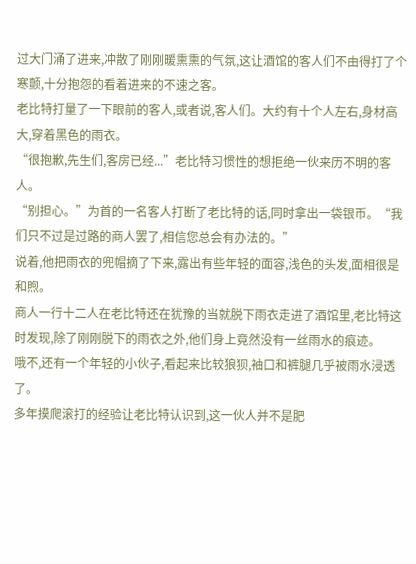过大门涌了进来,冲散了刚刚暖熏熏的气氛,这让酒馆的客人们不由得打了个寒颤,十分抱怨的看着进来的不速之客。
老比特打量了一下眼前的客人,或者说,客人们。大约有十个人左右,身材高大,穿着黑色的雨衣。
“很抱歉,先生们,客房已经...”老比特习惯性的想拒绝一伙来历不明的客人。
“别担心。”为首的一名客人打断了老比特的话,同时拿出一袋银币。“我们只不过是过路的商人罢了,相信您总会有办法的。”
说着,他把雨衣的兜帽摘了下来,露出有些年轻的面容,浅色的头发,面相很是和煦。
商人一行十二人在老比特还在犹豫的当就脱下雨衣走进了酒馆里,老比特这时发现,除了刚刚脱下的雨衣之外,他们身上竟然没有一丝雨水的痕迹。
哦不,还有一个年轻的小伙子,看起来比较狼狈,袖口和裤腿几乎被雨水浸透了。
多年摸爬滚打的经验让老比特认识到,这一伙人并不是肥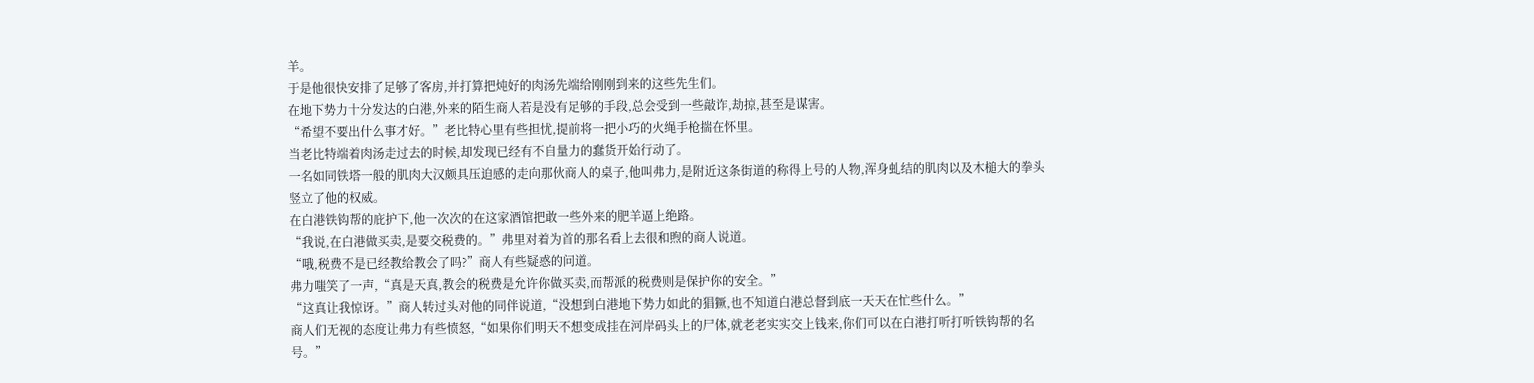羊。
于是他很快安排了足够了客房,并打算把炖好的肉汤先端给刚刚到来的这些先生们。
在地下势力十分发达的白港,外来的陌生商人若是没有足够的手段,总会受到一些敲诈,劫掠,甚至是谋害。
“希望不要出什么事才好。”老比特心里有些担忧,提前将一把小巧的火绳手枪揣在怀里。
当老比特端着肉汤走过去的时候,却发现已经有不自量力的蠢货开始行动了。
一名如同铁塔一般的肌肉大汉颇具压迫感的走向那伙商人的桌子,他叫弗力,是附近这条街道的称得上号的人物,浑身虬结的肌肉以及木槌大的拳头竖立了他的权威。
在白港铁钩帮的庇护下,他一次次的在这家酒馆把敢一些外来的肥羊逼上绝路。
“我说,在白港做买卖,是要交税费的。”弗里对着为首的那名看上去很和煦的商人说道。
“哦,税费不是已经教给教会了吗?”商人有些疑惑的问道。
弗力嗤笑了一声,“真是天真,教会的税费是允许你做买卖,而帮派的税费则是保护你的安全。”
“这真让我惊讶。”商人转过头对他的同伴说道,“没想到白港地下势力如此的猖獗,也不知道白港总督到底一天天在忙些什么。”
商人们无视的态度让弗力有些愤怒,“如果你们明天不想变成挂在河岸码头上的尸体,就老老实实交上钱来,你们可以在白港打听打听铁钩帮的名号。”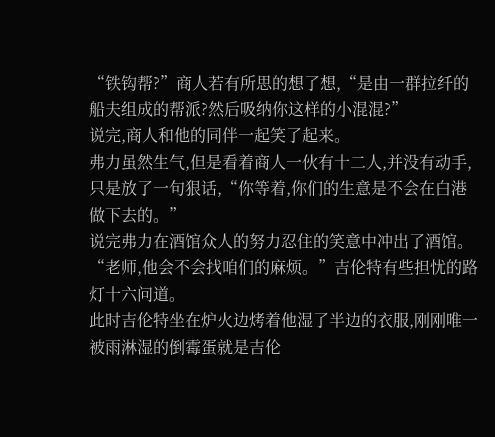“铁钩帮?”商人若有所思的想了想,“是由一群拉纤的船夫组成的帮派?然后吸纳你这样的小混混?”
说完,商人和他的同伴一起笑了起来。
弗力虽然生气,但是看着商人一伙有十二人,并没有动手,只是放了一句狠话,“你等着,你们的生意是不会在白港做下去的。”
说完弗力在酒馆众人的努力忍住的笑意中冲出了酒馆。
“老师,他会不会找咱们的麻烦。”吉伦特有些担忧的路灯十六问道。
此时吉伦特坐在炉火边烤着他湿了半边的衣服,刚刚唯一被雨淋湿的倒霉蛋就是吉伦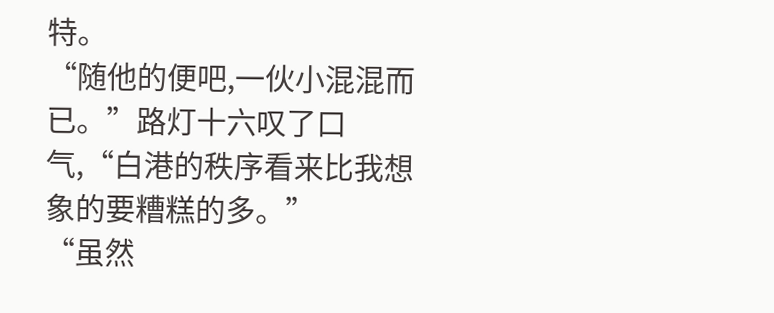特。
“随他的便吧,一伙小混混而已。”路灯十六叹了口气,“白港的秩序看来比我想象的要糟糕的多。”
“虽然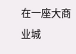在一座大商业城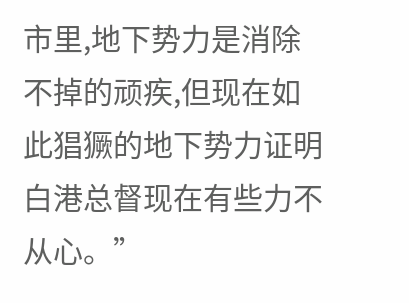市里,地下势力是消除不掉的顽疾,但现在如此猖獗的地下势力证明白港总督现在有些力不从心。”